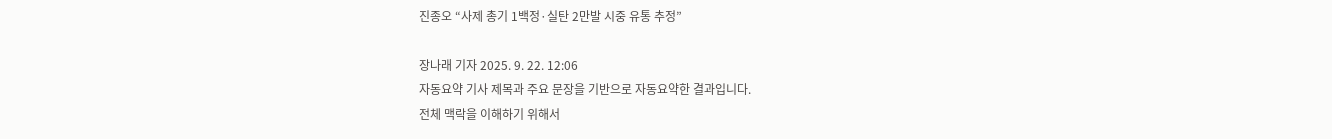진종오 “사제 총기 1백정·실탄 2만발 시중 유통 추정”

장나래 기자 2025. 9. 22. 12:06
자동요약 기사 제목과 주요 문장을 기반으로 자동요약한 결과입니다.
전체 맥락을 이해하기 위해서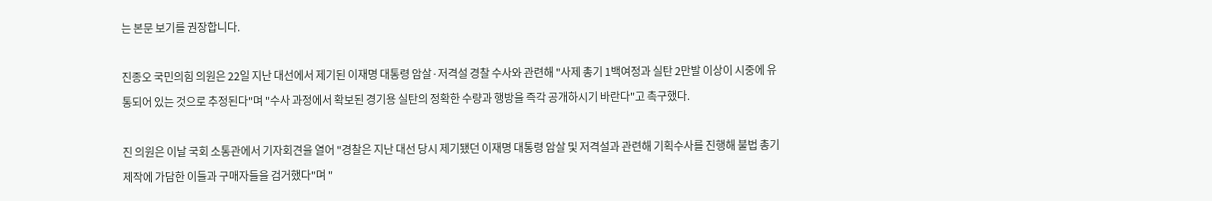는 본문 보기를 권장합니다.

진종오 국민의힘 의원은 22일 지난 대선에서 제기된 이재명 대통령 암살·저격설 경찰 수사와 관련해 "사제 총기 1백여정과 실탄 2만발 이상이 시중에 유통되어 있는 것으로 추정된다"며 "수사 과정에서 확보된 경기용 실탄의 정확한 수량과 행방을 즉각 공개하시기 바란다"고 촉구했다.

진 의원은 이날 국회 소통관에서 기자회견을 열어 "경찰은 지난 대선 당시 제기됐던 이재명 대통령 암살 및 저격설과 관련해 기획수사를 진행해 불법 총기 제작에 가담한 이들과 구매자들을 검거했다"며 "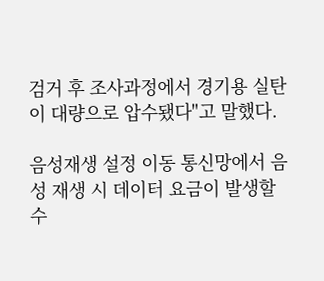검거 후 조사과정에서 경기용 실탄이 대량으로 압수됐다"고 말했다.

음성재생 설정 이동 통신망에서 음성 재생 시 데이터 요금이 발생할 수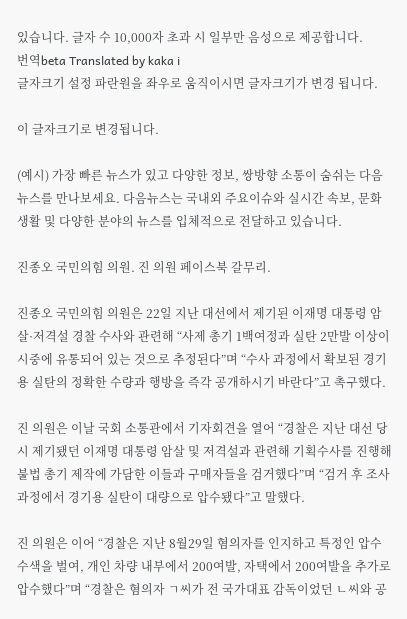있습니다. 글자 수 10,000자 초과 시 일부만 음성으로 제공합니다.
번역beta Translated by kaka i
글자크기 설정 파란원을 좌우로 움직이시면 글자크기가 변경 됩니다.

이 글자크기로 변경됩니다.

(예시) 가장 빠른 뉴스가 있고 다양한 정보, 쌍방향 소통이 숨쉬는 다음뉴스를 만나보세요. 다음뉴스는 국내외 주요이슈와 실시간 속보, 문화생활 및 다양한 분야의 뉴스를 입체적으로 전달하고 있습니다.

진종오 국민의힘 의원. 진 의원 페이스북 갈무리.

진종오 국민의힘 의원은 22일 지난 대선에서 제기된 이재명 대통령 암살·저격설 경찰 수사와 관련해 “사제 총기 1백여정과 실탄 2만발 이상이 시중에 유통되어 있는 것으로 추정된다”며 “수사 과정에서 확보된 경기용 실탄의 정확한 수량과 행방을 즉각 공개하시기 바란다”고 촉구했다.

진 의원은 이날 국회 소통관에서 기자회견을 열어 “경찰은 지난 대선 당시 제기됐던 이재명 대통령 암살 및 저격설과 관련해 기획수사를 진행해 불법 총기 제작에 가담한 이들과 구매자들을 검거했다”며 “검거 후 조사과정에서 경기용 실탄이 대량으로 압수됐다”고 말했다.

진 의원은 이어 “경찰은 지난 8월29일 혐의자를 인지하고 특정인 압수수색을 벌여, 개인 차량 내부에서 200여발, 자택에서 200여발을 추가로 압수했다”며 “경찰은 혐의자 ㄱ씨가 전 국가대표 감독이었던 ㄴ씨와 공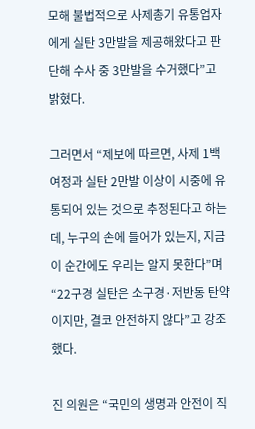모해 불법적으로 사제총기 유통업자에게 실탄 3만발을 제공해왔다고 판단해 수사 중 3만발을 수거했다”고 밝혔다.

그러면서 “제보에 따르면, 사제 1백여정과 실탄 2만발 이상이 시중에 유통되어 있는 것으로 추정된다고 하는데, 누구의 손에 들어가 있는지, 지금 이 순간에도 우리는 알지 못한다”며 “22구경 실탄은 소구경·저반동 탄약이지만, 결코 안전하지 않다”고 강조했다.

진 의원은 “국민의 생명과 안전이 직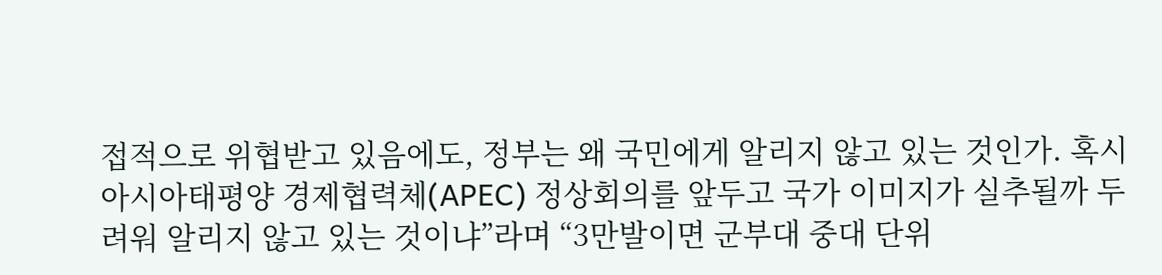접적으로 위협받고 있음에도, 정부는 왜 국민에게 알리지 않고 있는 것인가. 혹시 아시아태평양 경제협력체(APEC) 정상회의를 앞두고 국가 이미지가 실추될까 두려워 알리지 않고 있는 것이냐”라며 “3만발이면 군부대 중대 단위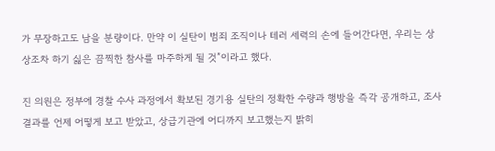가 무장하고도 남을 분량이다. 만약 이 실탄이 범죄 조직이나 테러 세력의 손에 들어간다면, 우리는 상상조차 하기 싫은 끔찍한 참사를 마주하게 될 것”이라고 했다.

진 의원은 정부에 경찰 수사 과정에서 확보된 경기용 실탄의 정확한 수량과 행방을 즉각 공개하고, 조사결과를 언제 어떻게 보고 받았고, 상급기관에 어디까지 보고했는지 밝히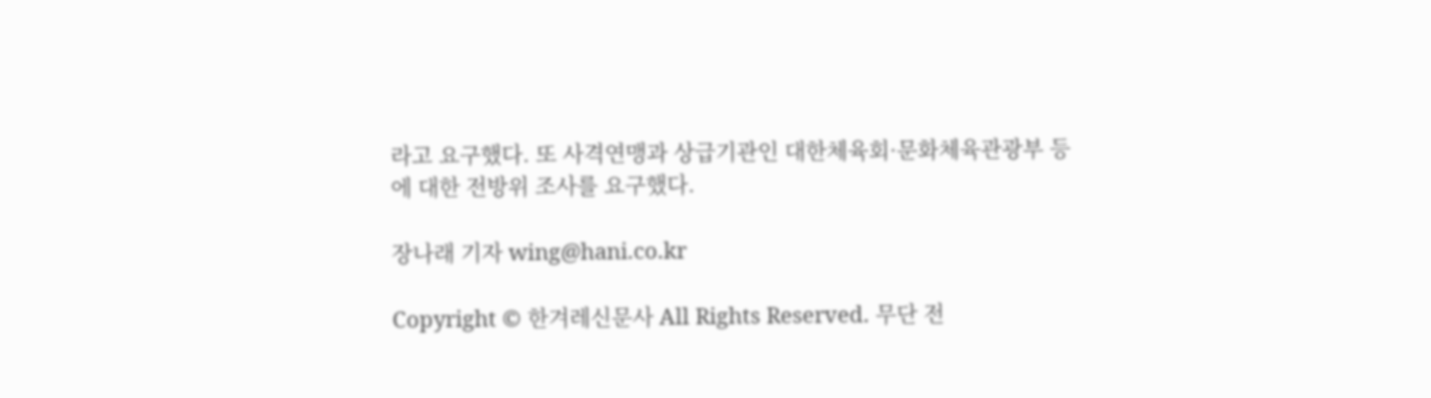라고 요구했다. 또 사격연맹과 상급기관인 대한체육회·문화체육관광부 등에 대한 전방위 조사를 요구했다.

장나래 기자 wing@hani.co.kr

Copyright © 한겨레신문사 All Rights Reserved. 무단 전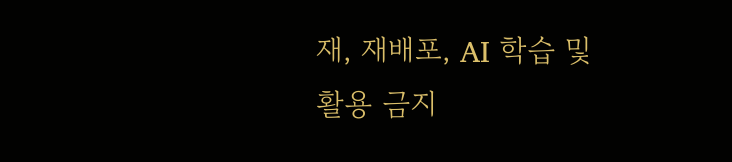재, 재배포, AI 학습 및 활용 금지